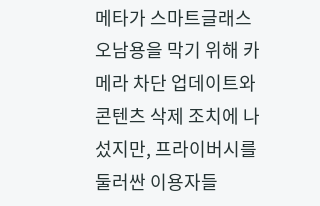메타가 스마트글래스 오남용을 막기 위해 카메라 차단 업데이트와 콘텐츠 삭제 조치에 나섰지만, 프라이버시를 둘러싼 이용자들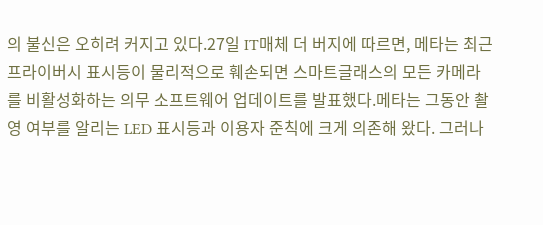의 불신은 오히려 커지고 있다.27일 IT매체 더 버지에 따르면, 메타는 최근 프라이버시 표시등이 물리적으로 훼손되면 스마트글래스의 모든 카메라를 비활성화하는 의무 소프트웨어 업데이트를 발표했다.메타는 그동안 촬영 여부를 알리는 LED 표시등과 이용자 준칙에 크게 의존해 왔다. 그러나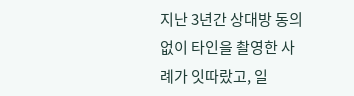지난 3년간 상대방 동의 없이 타인을 촬영한 사례가 잇따랐고, 일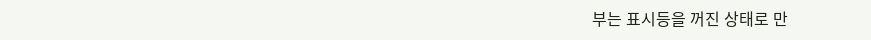부는 표시등을 꺼진 상태로 만